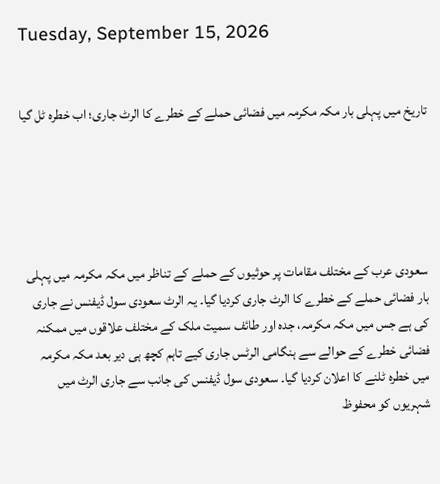Tuesday, September 15, 2026


تاریخ میں پہلی بار مکہ مکرمہ میں فضائی حملے کے خطرے کا الرٹ جاری؛ اب خطرہ ٹل گیا





سعودی عرب کے مختلف مقامات پر حوثیوں کے حملے کے تناظر میں مکہ مکرمہ میں پہلی بار فضائی حملے کے خطرے کا الرٹ جاری کردیا گیا۔ یہ الرٹ سعودی سول ڈیفنس نے جاری کی ہے جس میں مکہ مکرمہ، جدہ اور طائف سمیت ملک کے مختلف علاقوں میں ممکنہ فضائی خطرے کے حوالے سے ہنگامی الرٹس جاری کیے تاہم کچھ ہی دیر بعد مکہ مکرمہ میں خطرہ ٹلنے کا اعلان کردیا گیا۔ سعودی سول ڈیفنس کی جانب سے جاری الرٹ میں شہریوں کو محفوظ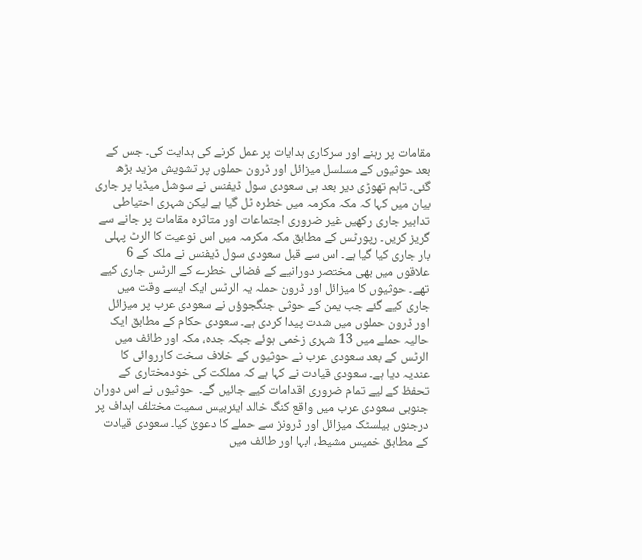مقامات پر رہنے اور سرکاری ہدایات پر عمل کرنے کی ہدایت کی۔ جس کے بعد حوثیوں کے مسلسل میزائل اور ڈرون حملوں پر تشویش مزید بڑھ گئی۔ تاہم تھوڑی دیر بعد ہی سعودی سول ڈیفنس نے سوشل میڈیا پر جاری بیان میں کہا کہ مکہ مکرمہ میں خطرہ ٹل گیا ہے لیکن شہری احتیاطی تدابیر جاری رکھیں غیر ضروری اجتماعات اور متاثرہ مقامات پر جانے سے گریز کریں۔ رپورٹس کے مطابق مکہ مکرمہ میں اس نوعیت کا الرٹ پہلی بار جاری کیا گیا ہے۔ اس سے قبل سعودی سول ڈیفنس نے ملک کے 6 علاقوں میں بھی مختصر دورانیے کے فضائی خطرے کے الرٹس جاری کیے تھے۔ حوثیوں کا میزائل اور ڈرون حملہ یہ الرٹس ایک ایسے وقت میں جاری کیے گئے جب یمن کے حوثی جنگجوؤں نے سعودی عرب پر میزائل اور ڈرون حملوں میں شدت پیدا کردی ہے۔ سعودی حکام کے مطابق ایک حالیہ حملے میں 13 شہری زخمی ہوئے جبکہ جدہ، مکہ اور طائف میں الرٹس کے بعد سعودی عرب نے حوثیوں کے خلاف سخت کارروائی کا عندیہ دیا ہے۔ سعودی قیادت نے کہا ہے کہ مملکت کی خودمختاری کے تحفظ کے لیے تمام ضروری اقدامات کیے جائیں گے۔  حوثیوں نے اس دوران جنوبی سعودی عرب میں واقع کنگ خالد ایئربیس سمیت مختلف اہداف پر درجنوں بیلسٹک میزائل اور ڈرونز سے حملے کا دعویٰ کیا۔ سعودی قیادت کے مطابق خمیس مشیط، ابہا اور طائف میں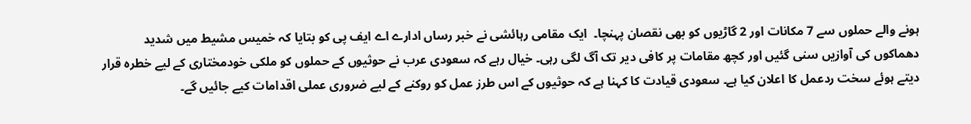ہونے والے حملوں سے 7 مکانات اور 2 گاڑیوں کو بھی نقصان پہنچا۔  ایک مقامی رہائشی نے خبر رساں ادارے اے ایف پی کو بتایا کہ خمیس مشیط میں شدید دھماکوں کی آوازیں سنی گئیں اور کچھ مقامات پر کافی دیر تک آگ لگی رہی۔ خیال رہے کہ سعودی عرب نے حوثیوں کے حملوں کو ملکی خودمختاری کے لیے خطرہ قرار دیتے ہوئے سخت ردعمل کا اعلان کیا ہے۔ سعودی قیادت کا کہنا ہے کہ حوثیوں کے اس طرز عمل کو روکنے کے لیے ضروری عملی اقدامات کیے جائیں گے۔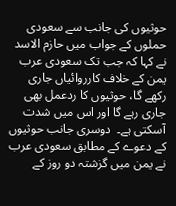حوثیوں کی جانب سے سعودی حملوں کے جواب میں حازم الاسد نے کہا کہ جب تک سعودی عرب یمن کے خلاف کارروائیاں جاری رکھے گا، حوثیوں کا ردعمل بھی جاری رہے گا اور اس میں شدت آسکتی ہے۔  دوسری جانب حوثیوں کے دعوے کے مطابق سعودی عرب نے یمن میں گزشتہ دو روز کے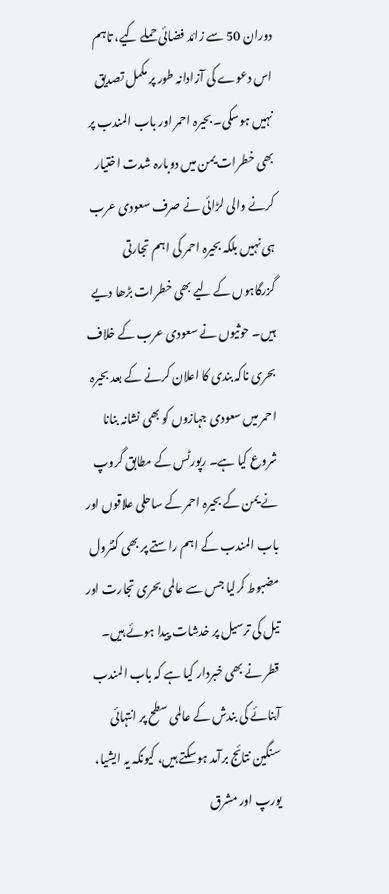دوران 50 سے زائد فضائی حملے کیے، تاہم اس دعوے کی آزادانہ طور پر مکمل تصدیق نہیں ہوسکی۔ بحیرہ احمر اور باب المندب پر بھی خطرات یمن میں دوبارہ شدت اختیار کرنے والی لڑائی نے صرف سعودی عرب ہی نہیں بلکہ بحیرہ احمر کی اہم تجارتی گزرگاہوں کے لیے بھی خطرات بڑھا دیے ہیں۔ حوثیوں نے سعودی عرب کے خلاف بحری ناکہ بندی کا اعلان کرنے کے بعد بحیرہ احمر میں سعودی جہازوں کو بھی نشانہ بنانا شروع کیا ہے۔ رپورٹس کے مطابق گروپ نے یمن کے بحیرہ احمر کے ساحلی علاقوں اور باب المندب کے اہم راستے پر بھی کنٹرول مضبوط کرلیا جس سے عالمی بحری تجارت اور تیل کی ترسیل پر خدشات پیدا ہوئے ہیں۔  قطر نے بھی خبردار کیا ہے کہ باب المندب آبنائے کی بندش کے عالمی سطح پر انتہائی سنگین نتائج برآمد ہوسکتے ہیں، کیونکہ یہ ایشیا، یورپ اور مشرق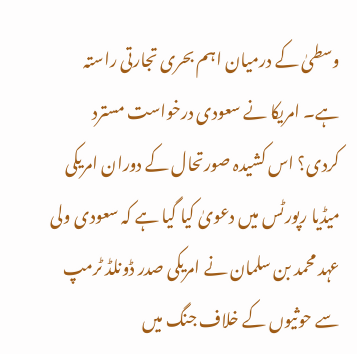وسطیٰ کے درمیان اہم بحری تجارتی راستہ ہے۔ امریکا نے سعودی درخواست مسترد کردی؟ اس کشیدہ صورتحال کے دوران امریکی میڈیا رپورٹس میں دعویٰ کیا گیا ہے کہ سعودی ولی عہد محمد بن سلمان نے امریکی صدر ڈونلڈ ٹرمپ سے حوثیوں کے خلاف جنگ میں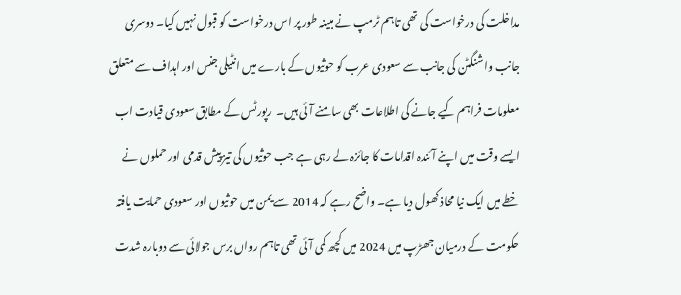مداخلت کی درخواست کی تھی تاہم ٹرمپ نے مبینہ طور پر اس درخواست کو قبول نہیں کیا۔ دوسری جانب واشنگٹن کی جانب سے سعودی عرب کو حوثیوں کے بارے میں انٹیلی جنس اور اہداف سے متعلق معلومات فراہم کیے جانے کی اطلاعات بھی سامنے آئی ہیں۔  رپورٹس کے مطابق سعودی قیادت اب ایسے وقت میں اپنے آئندہ اقدامات کا جائزہ لے رہی ہے جب حوثیوں کی تیز پیش قدمی اور حملوں نے خطے میں ایک نیا محاذ کھول دیا ہے۔ واضح رہے کہ 2014 سے یمن میں حوثیوں اور سعودی حمایت یافتہ حکومت کے درمیان جھڑپ میں 2024 میں کچھ کمی آئی تھی تاہم رواں برس جولائی سے دوبارہ شدت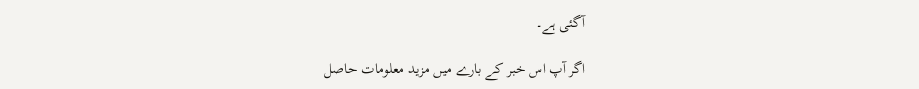آگئی ہے۔

اگر آپ اس خبر کے بارے میں مزید معلومات حاصل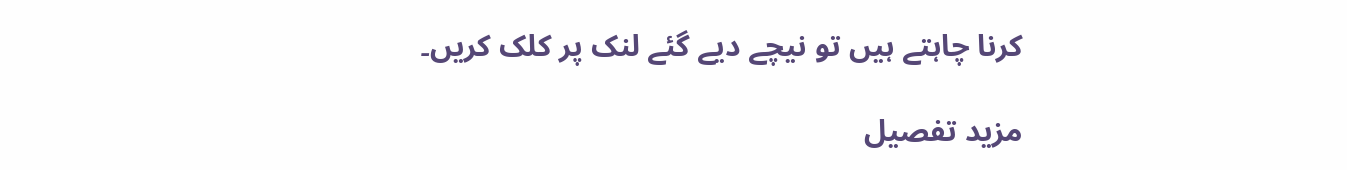کرنا چاہتے ہیں تو نیچے دیے گئے لنک پر کلک کریں۔

مزید تفصیل